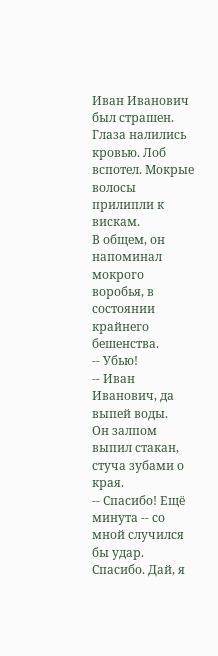Иван Иванович был страшен.
Глаза налились кровью. Лоб вспотел. Мокрые волосы прилипли к вискам.
В общем, он напоминал мокрого воробья, в состоянии крайнего бешенства.
-- Убью!
-- Иван Иванович, да выпей воды.
Он залпом выпил стакан, стуча зубами о края.
-- Спасибо! Ещё минута -- со мной случился бы удар. Спасибо. Дай, я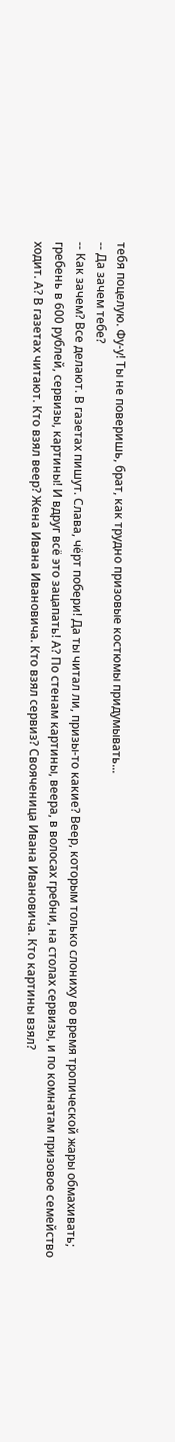тебя поцелую. Фу-у! Ты не поверишь, брат, как трудно призовые костюмы придумывать...
-- Да зачем тебе?
-- Как зачем? Все делают. В газетах пишут. Слава, чёрт побери! Да ты читал ли, призы-то какие? Веер, которым только слониху во время тропической жары обмахивать; гребень в 600 рублей, сервизы, картины! И вдруг всё это зацапать! А? По стенам картины, веера, в волосах гребни, на столах сервизы, и по комнатам призовое семейство ходит. А? В газетах читают. Кто взял веер? Жена Ивана Ивановича. Кто взял сервиз? Свояченица Ивана Ивановича. Кто картины взял?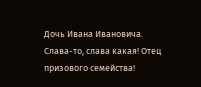Дочь Ивана Ивановича. Слава-то, слава какая! Отец призового семейства!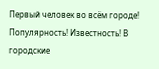Первый человек во всём городе! Популярность! Известность! В городские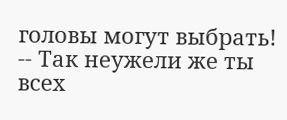головы могут выбрать!
-- Так неужели же ты всех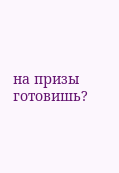на призы готовишь?